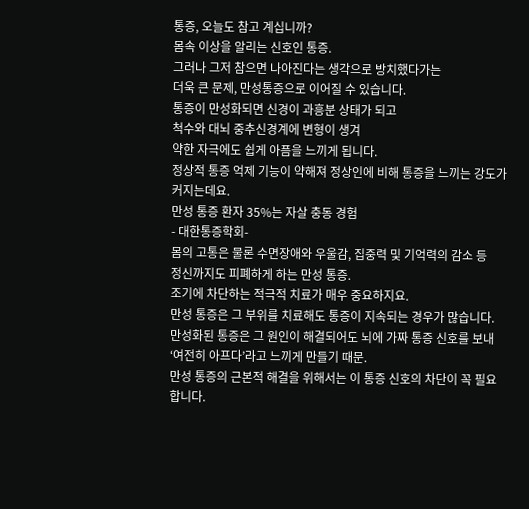통증, 오늘도 참고 계십니까?
몸속 이상을 알리는 신호인 통증.
그러나 그저 참으면 나아진다는 생각으로 방치했다가는
더욱 큰 문제, 만성통증으로 이어질 수 있습니다.
통증이 만성화되면 신경이 과흥분 상태가 되고
척수와 대뇌 중추신경계에 변형이 생겨
약한 자극에도 쉽게 아픔을 느끼게 됩니다.
정상적 통증 억제 기능이 약해져 정상인에 비해 통증을 느끼는 강도가 커지는데요.
만성 통증 환자 35%는 자살 충동 경험
- 대한통증학회-
몸의 고통은 물론 수면장애와 우울감, 집중력 및 기억력의 감소 등
정신까지도 피폐하게 하는 만성 통증.
조기에 차단하는 적극적 치료가 매우 중요하지요.
만성 통증은 그 부위를 치료해도 통증이 지속되는 경우가 많습니다.
만성화된 통증은 그 원인이 해결되어도 뇌에 가짜 통증 신호를 보내
‘여전히 아프다’라고 느끼게 만들기 때문.
만성 통증의 근본적 해결을 위해서는 이 통증 신호의 차단이 꼭 필요합니다.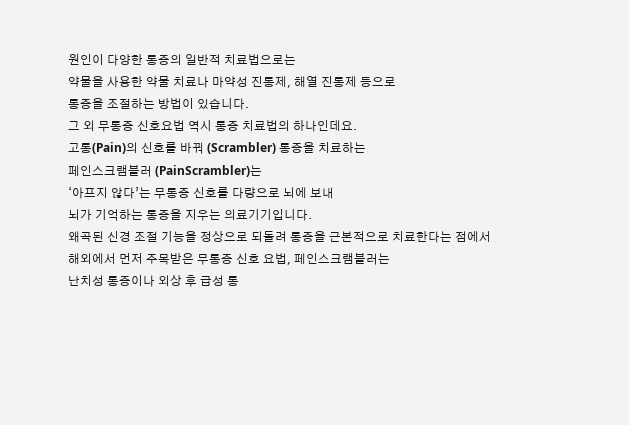원인이 다양한 통증의 일반적 치료법으로는
약물을 사용한 약물 치료나 마약성 진통제, 해열 진통제 등으로
통증을 조절하는 방법이 있습니다.
그 외 무통증 신호요법 역시 통증 치료법의 하나인데요.
고통(Pain)의 신호를 바꿔 (Scrambler) 통증을 치료하는
페인스크램블러 (PainScrambler)는
‘아프지 않다’는 무통증 신호를 다량으로 뇌에 보내
뇌가 기억하는 통증을 지우는 의료기기입니다.
왜곡된 신경 조절 기능을 정상으로 되돌려 통증을 근본적으로 치료한다는 점에서
해외에서 먼저 주목받은 무통증 신호 요법, 페인스크램블러는
난치성 통증이나 외상 후 급성 통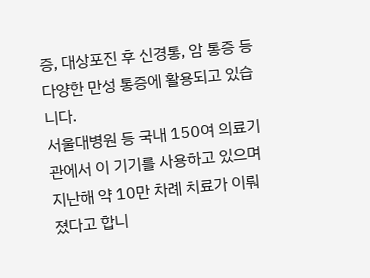증, 대상포진 후 신경통, 암 통증 등
다양한 만성 통증에 활용되고 있습니다.
서울대병원 등 국내 150여 의료기관에서 이 기기를 사용하고 있으며
지난해 약 10만 차례 치료가 이뤄졌다고 합니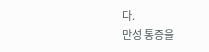다.
만성 통증을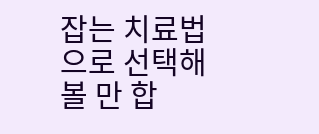잡는 치료법으로 선택해볼 만 합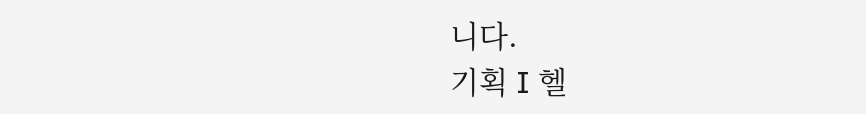니다.
기획 I 헬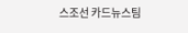스조선 카드뉴스팀